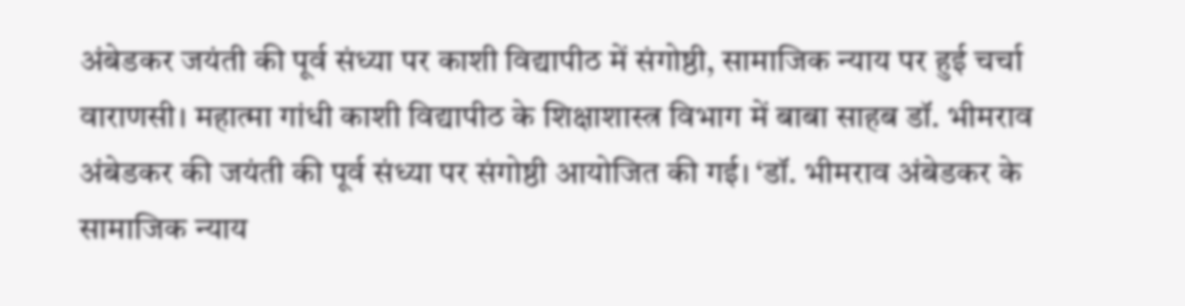अंबेडकर जयंती की पूर्व संध्या पर काशी विद्यापीठ में संगोष्ठी, सामाजिक न्याय पर हुई चर्चा
वाराणसी। महात्मा गांधी काशी विद्यापीठ के शिक्षाशास्त्र विभाग में बाबा साहब डॉ. भीमराव अंबेडकर की जयंती की पूर्व संध्या पर संगोष्ठी आयोजित की गई। ‘डॉ. भीमराव अंबेडकर के सामाजिक न्याय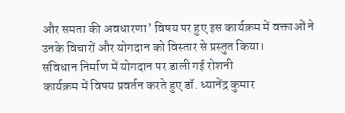और समता की अवधारणा’ विषय पर हुए इस कार्यक्रम में वक्ताओं ने उनके विचारों और योगदान को विस्तार से प्रस्तुत किया।
संविधान निर्माण में योगदान पर डाली गई रोशनी
कार्यक्रम में विषय प्रवर्तन करते हुए डॉ. ध्यानेंद्र कुमार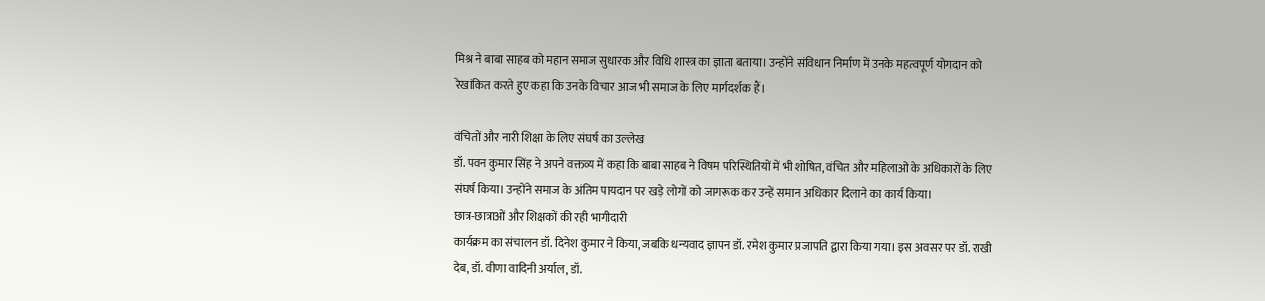मिश्र ने बाबा साहब को महान समाज सुधारक और विधि शास्त्र का ज्ञाता बताया। उन्होंने संविधान निर्माण में उनके महत्वपूर्ण योगदान को रेखांकित करते हुए कहा कि उनके विचार आज भी समाज के लिए मार्गदर्शक हैं।

वंचितों और नारी शिक्षा के लिए संघर्ष का उल्लेख
डॉ. पवन कुमार सिंह ने अपने वक्तव्य में कहा कि बाबा साहब ने विषम परिस्थितियों में भी शोषित, वंचित और महिलाओं के अधिकारों के लिए संघर्ष किया। उन्होंने समाज के अंतिम पायदान पर खड़े लोगों को जागरूक कर उन्हें समान अधिकार दिलाने का कार्य किया।
छात्र-छात्राओं और शिक्षकों की रही भागीदारी
कार्यक्रम का संचालन डॉ. दिनेश कुमार ने किया, जबकि धन्यवाद ज्ञापन डॉ. रमेश कुमार प्रजापति द्वारा किया गया। इस अवसर पर डॉ. राखी देब, डॉ. वीणा वादिनी अर्याल, डॉ.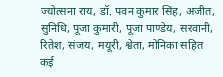ज्योत्सना राय, डॉ. पवन कुमार सिंह, अजीत, सुनिधि, पूजा कुमारी, पूजा पाण्डेय, सरवानी, रितेश, संजय, मयूरी, श्वेता, मोनिका सहित कई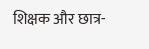शिक्षक और छात्र-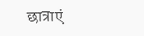छात्राएं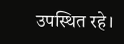उपस्थित रहे।